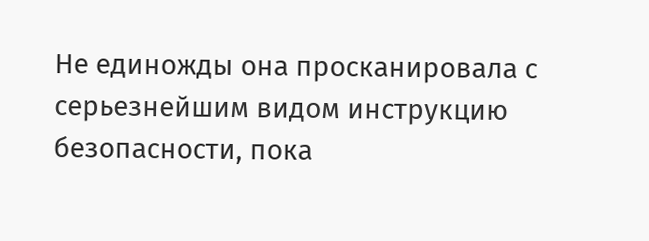Не единожды она просканировала с серьезнейшим видом инструкцию безопасности, пока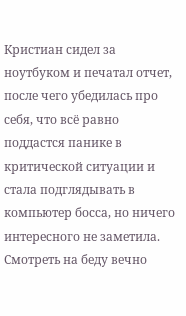Кристиан сидел за ноутбуком и печатал отчет, после чего убедилась про себя, что всё равно поддастся панике в критической ситуации и стала подглядывать в компьютер босса, но ничего интересного не заметила. Смотреть на беду вечно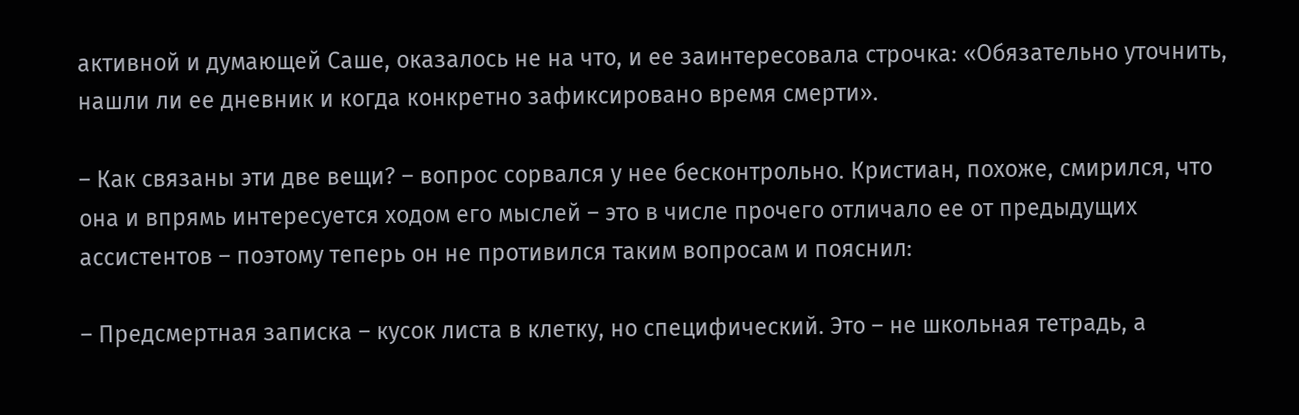активной и думающей Саше, оказалось не на что, и ее заинтересовала строчка: «Обязательно уточнить, нашли ли ее дневник и когда конкретно зафиксировано время смерти».

– Как связаны эти две вещи? – вопрос сорвался у нее бесконтрольно. Кристиан, похоже, смирился, что она и впрямь интересуется ходом его мыслей – это в числе прочего отличало ее от предыдущих ассистентов – поэтому теперь он не противился таким вопросам и пояснил:

– Предсмертная записка – кусок листа в клетку, но специфический. Это – не школьная тетрадь, а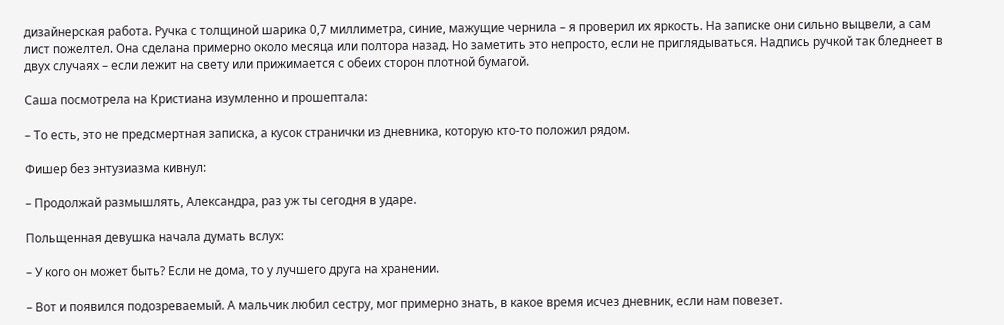дизайнерская работа. Ручка с толщиной шарика 0,7 миллиметра, синие, мажущие чернила – я проверил их яркость. На записке они сильно выцвели, а сам лист пожелтел. Она сделана примерно около месяца или полтора назад. Но заметить это непросто, если не приглядываться. Надпись ручкой так бледнеет в двух случаях – если лежит на свету или прижимается с обеих сторон плотной бумагой.

Саша посмотрела на Кристиана изумленно и прошептала:

– То есть, это не предсмертная записка, а кусок странички из дневника, которую кто-то положил рядом.

Фишер без энтузиазма кивнул:

– Продолжай размышлять, Александра, раз уж ты сегодня в ударе.

Польщенная девушка начала думать вслух:

– У кого он может быть? Если не дома, то у лучшего друга на хранении.

– Вот и появился подозреваемый. А мальчик любил сестру, мог примерно знать, в какое время исчез дневник, если нам повезет.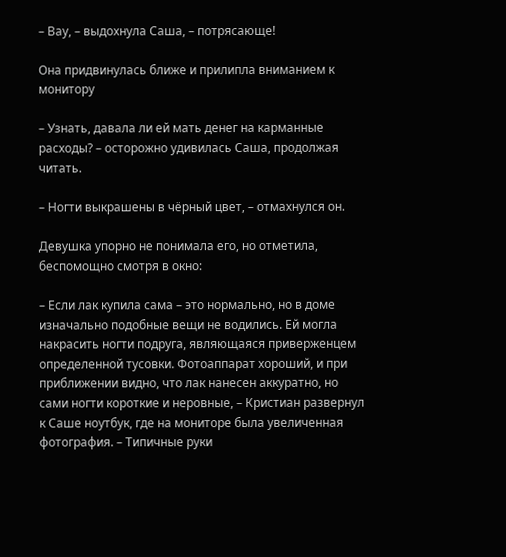– Вау, – выдохнула Саша, – потрясающе!

Она придвинулась ближе и прилипла вниманием к монитору

– Узнать, давала ли ей мать денег на карманные расходы? – осторожно удивилась Саша, продолжая читать.

– Ногти выкрашены в чёрный цвет, – отмахнулся он.

Девушка упорно не понимала его, но отметила, беспомощно смотря в окно:

– Если лак купила сама – это нормально, но в доме изначально подобные вещи не водились. Ей могла накрасить ногти подруга, являющаяся приверженцем определенной тусовки. Фотоаппарат хороший, и при приближении видно, что лак нанесен аккуратно, но сами ногти короткие и неровные, – Кристиан развернул к Саше ноутбук, где на мониторе была увеличенная фотография. – Типичные руки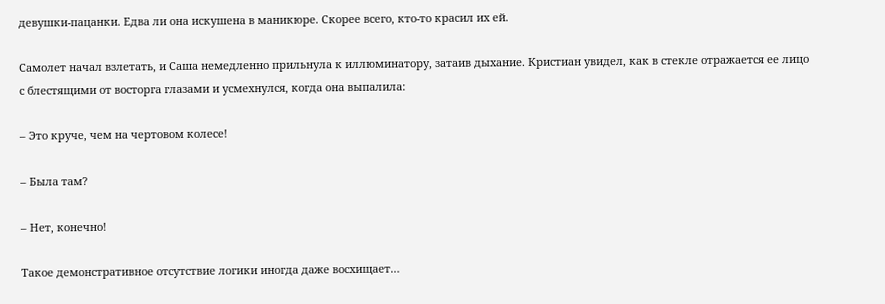девушки-пацанки. Едва ли она искушена в маникюре. Скорее всего, кто-то красил их ей.

Самолет начал взлетать, и Саша немедленно прильнула к иллюминатору, затаив дыхание. Кристиан увидел, как в стекле отражается ее лицо с блестящими от восторга глазами и усмехнулся, когда она выпалила:

– Это круче, чем на чертовом колесе!

– Была там?

– Нет, конечно!

Такое демонстративное отсутствие логики иногда даже восхищает…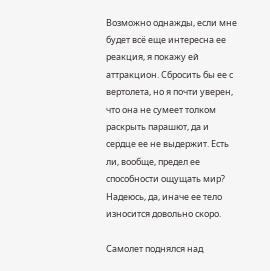Возможно однажды, если мне будет всё еще интересна ее реакция, я покажу ей аттракцион. Сбросить бы ее с вертолета, но я почти уверен, что она не сумеет толком раскрыть парашют, да и сердце ее не выдержит. Есть ли, вообще, предел ее способности ощущать мир? Надеюсь, да, иначе ее тело износится довольно скоро.

Самолет поднялся над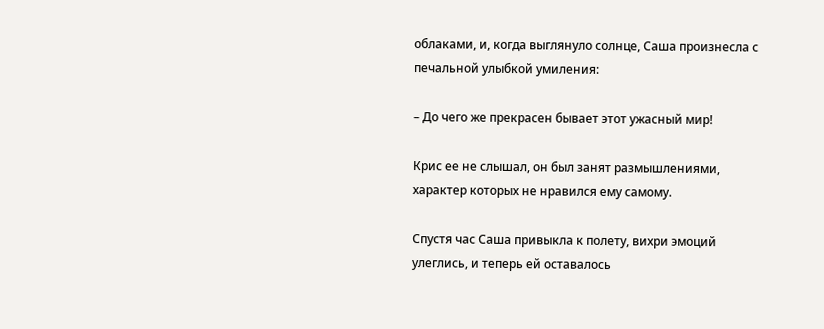облаками, и, когда выглянуло солнце, Саша произнесла с печальной улыбкой умиления:

– До чего же прекрасен бывает этот ужасный мир!

Крис ее не слышал, он был занят размышлениями, характер которых не нравился ему самому.

Спустя час Саша привыкла к полету, вихри эмоций улеглись, и теперь ей оставалось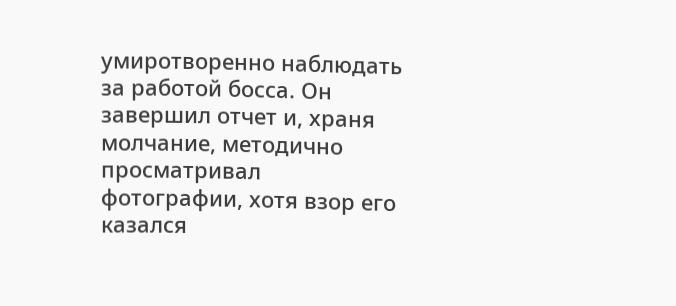умиротворенно наблюдать за работой босса. Он завершил отчет и, храня молчание, методично просматривал фотографии, хотя взор его казался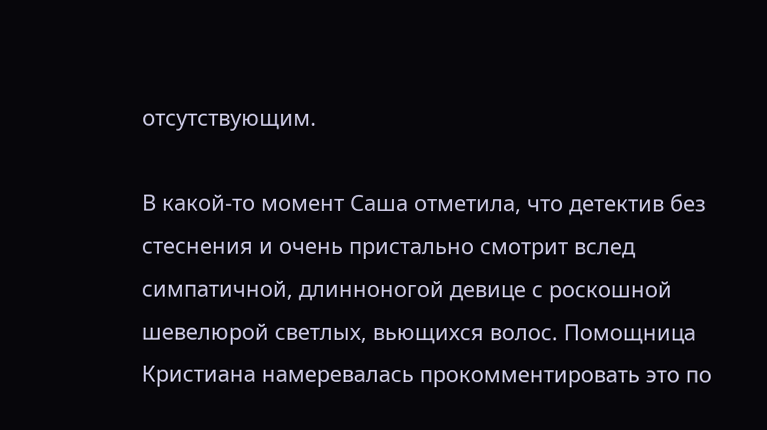отсутствующим.

В какой-то момент Саша отметила, что детектив без стеснения и очень пристально смотрит вслед симпатичной, длинноногой девице с роскошной шевелюрой светлых, вьющихся волос. Помощница Кристиана намеревалась прокомментировать это по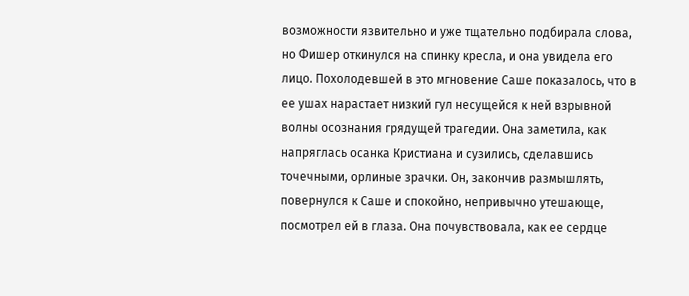возможности язвительно и уже тщательно подбирала слова, но Фишер откинулся на спинку кресла, и она увидела его лицо. Похолодевшей в это мгновение Саше показалось, что в ее ушах нарастает низкий гул несущейся к ней взрывной волны осознания грядущей трагедии. Она заметила, как напряглась осанка Кристиана и сузились, сделавшись точечными, орлиные зрачки. Он, закончив размышлять, повернулся к Саше и спокойно, непривычно утешающе, посмотрел ей в глаза. Она почувствовала, как ее сердце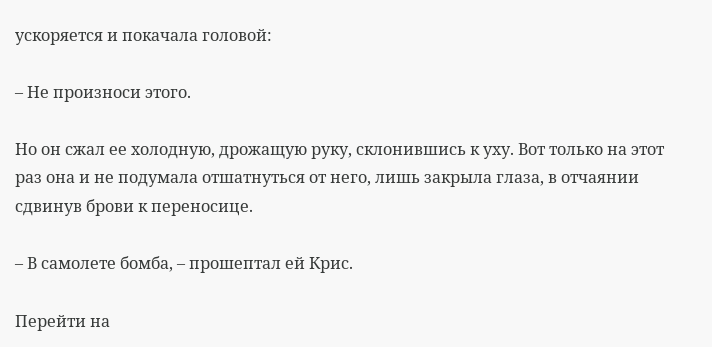ускоряется и покачала головой:

– Не произноси этого.

Но он сжал ее холодную, дрожащую руку, склонившись к уху. Вот только на этот раз она и не подумала отшатнуться от него, лишь закрыла глаза, в отчаянии сдвинув брови к переносице.

– В самолете бомба, – прошептал ей Крис.

Перейти на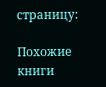страницу:

Похожие книги